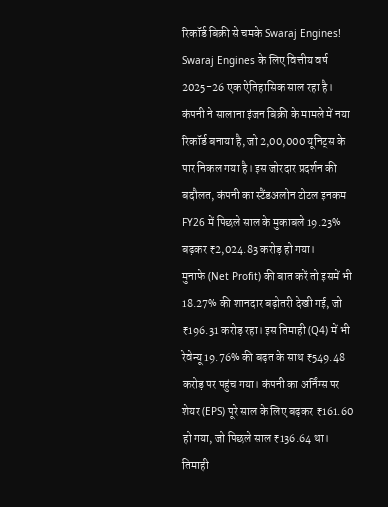रिकॉर्ड बिक्री से चमके Swaraj Engines!
Swaraj Engines के लिए वित्तीय वर्ष 2025-26 एक ऐतिहासिक साल रहा है। कंपनी ने सालाना इंजन बिक्री के मामले में नया रिकॉर्ड बनाया है, जो 2,00,000 यूनिट्स के पार निकल गया है। इस जोरदार प्रदर्शन की बदौलत, कंपनी का स्टैंडअलोन टोटल इनकम FY26 में पिछले साल के मुकाबले 19.23% बढ़कर ₹2,024.83 करोड़ हो गया।
मुनाफे (Net Profit) की बात करें तो इसमें भी 18.27% की शानदार बढ़ोतरी देखी गई, जो ₹196.31 करोड़ रहा। इस तिमाही (Q4) में भी रेवेन्यू 19.76% की बढ़त के साथ ₹549.48 करोड़ पर पहुंच गया। कंपनी का अर्निंग्स पर शेयर (EPS) पूरे साल के लिए बढ़कर ₹161.60 हो गया, जो पिछले साल ₹136.64 था। तिमाही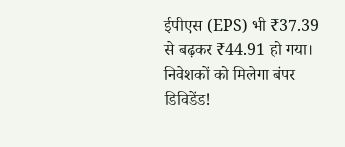ईपीएस (EPS) भी ₹37.39 से बढ़कर ₹44.91 हो गया।
निवेशकों को मिलेगा बंपर डिविडेंड!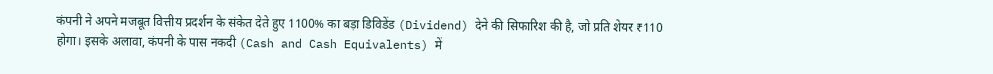कंपनी ने अपने मजबूत वित्तीय प्रदर्शन के संकेत देते हुए 1100% का बड़ा डिविडेंड (Dividend) देने की सिफारिश की है, जो प्रति शेयर ₹110 होगा। इसके अलावा, कंपनी के पास नकदी (Cash and Cash Equivalents) में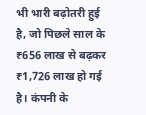भी भारी बढ़ोतरी हुई है, जो पिछले साल के ₹656 लाख से बढ़कर ₹1,726 लाख हो गई है। कंपनी के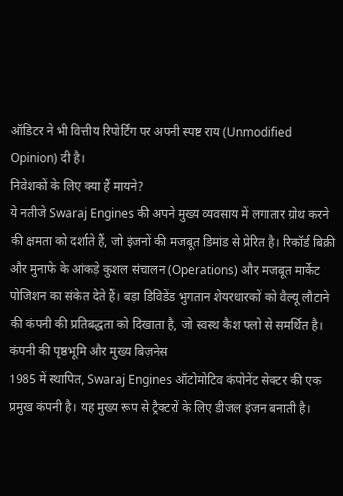ऑडिटर ने भी वित्तीय रिपोर्टिंग पर अपनी स्पष्ट राय (Unmodified Opinion) दी है।
निवेशकों के लिए क्या हैं मायने?
ये नतीजे Swaraj Engines की अपने मुख्य व्यवसाय में लगातार ग्रोथ करने की क्षमता को दर्शाते हैं, जो इंजनों की मजबूत डिमांड से प्रेरित है। रिकॉर्ड बिक्री और मुनाफे के आंकड़े कुशल संचालन (Operations) और मजबूत मार्केट पोजिशन का संकेत देते हैं। बड़ा डिविडेंड भुगतान शेयरधारकों को वैल्यू लौटाने की कंपनी की प्रतिबद्धता को दिखाता है, जो स्वस्थ कैश फ्लो से समर्थित है।
कंपनी की पृष्ठभूमि और मुख्य बिज़नेस
1985 में स्थापित, Swaraj Engines ऑटोमोटिव कंपोनेंट सेक्टर की एक प्रमुख कंपनी है। यह मुख्य रूप से ट्रैक्टरों के लिए डीजल इंजन बनाती है।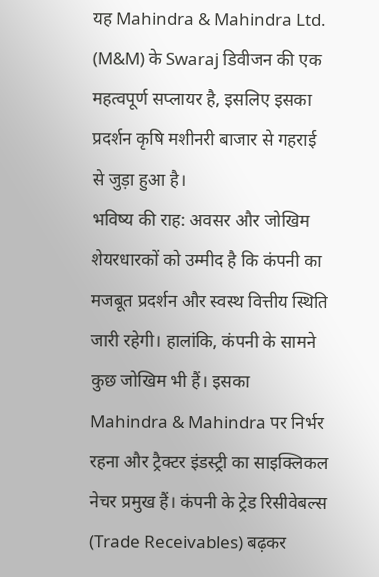यह Mahindra & Mahindra Ltd. (M&M) के Swaraj डिवीजन की एक महत्वपूर्ण सप्लायर है, इसलिए इसका प्रदर्शन कृषि मशीनरी बाजार से गहराई से जुड़ा हुआ है।
भविष्य की राह: अवसर और जोखिम
शेयरधारकों को उम्मीद है कि कंपनी का मजबूत प्रदर्शन और स्वस्थ वित्तीय स्थिति जारी रहेगी। हालांकि, कंपनी के सामने कुछ जोखिम भी हैं। इसका Mahindra & Mahindra पर निर्भर रहना और ट्रैक्टर इंडस्ट्री का साइक्लिकल नेचर प्रमुख हैं। कंपनी के ट्रेड रिसीवेबल्स (Trade Receivables) बढ़कर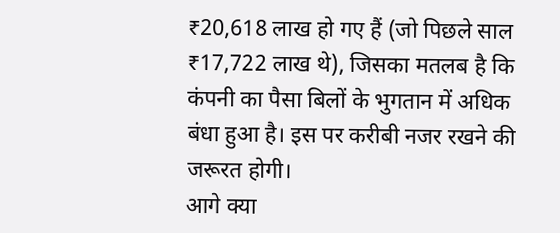₹20,618 लाख हो गए हैं (जो पिछले साल ₹17,722 लाख थे), जिसका मतलब है कि कंपनी का पैसा बिलों के भुगतान में अधिक बंधा हुआ है। इस पर करीबी नजर रखने की जरूरत होगी।
आगे क्या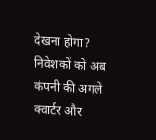देखना होगा?
निवेशकों को अब कंपनी की अगले क्वार्टर और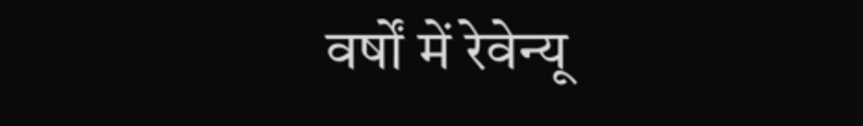वर्षों में रेवेन्यू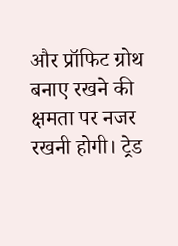और प्रॉफिट ग्रोथ बनाए रखने की क्षमता पर नजर रखनी होगी। ट्रेड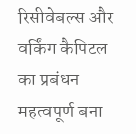रिसीवेबल्स और वर्किंग कैपिटल का प्रबंधन महत्वपूर्ण बना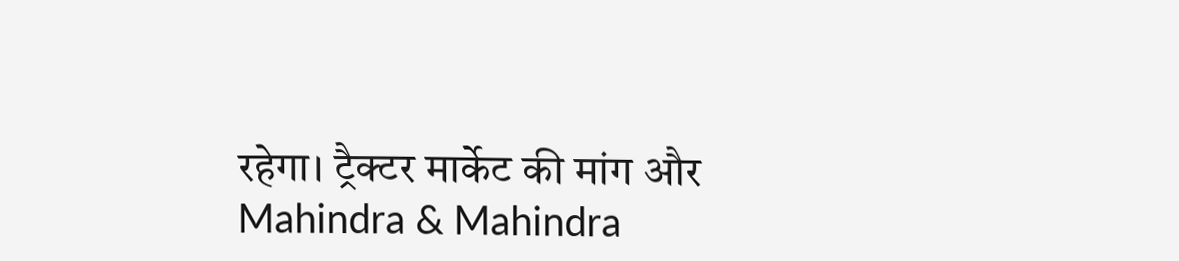रहेगा। ट्रैक्टर मार्केट की मांग और Mahindra & Mahindra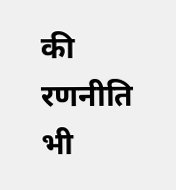की रणनीति भी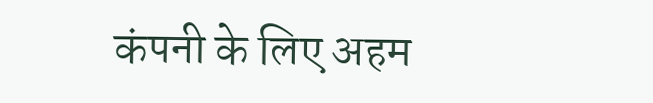कंपनी के लिए अहम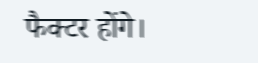फैक्टर होंगे।